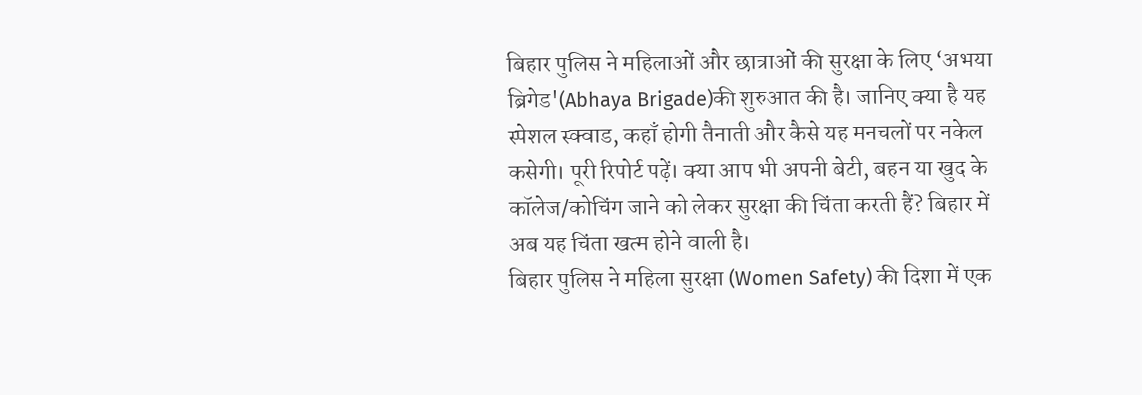बिहार पुलिस ने महिलाओं और छात्राओं की सुरक्षा के लिए ‘अभया ब्रिगेड'(Abhaya Brigade)की शुरुआत की है। जानिए क्या है यह स्पेशल स्क्वाड, कहाँ होगी तैनाती और कैसे यह मनचलों पर नकेल कसेगी। पूरी रिपोर्ट पढ़ें। क्या आप भी अपनी बेटी, बहन या खुद के कॉलेज/कोचिंग जाने को लेकर सुरक्षा की चिंता करती हैं? बिहार में अब यह चिंता खत्म होने वाली है।
बिहार पुलिस ने महिला सुरक्षा (Women Safety) की दिशा में एक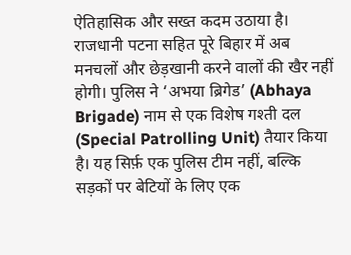ऐतिहासिक और सख्त कदम उठाया है।
राजधानी पटना सहित पूरे बिहार में अब मनचलों और छेड़खानी करने वालों की खैर नहीं होगी। पुलिस ने ‘अभया ब्रिगेड’ (Abhaya Brigade) नाम से एक विशेष गश्ती दल (Special Patrolling Unit) तैयार किया है। यह सिर्फ़ एक पुलिस टीम नहीं, बल्कि सड़कों पर बेटियों के लिए एक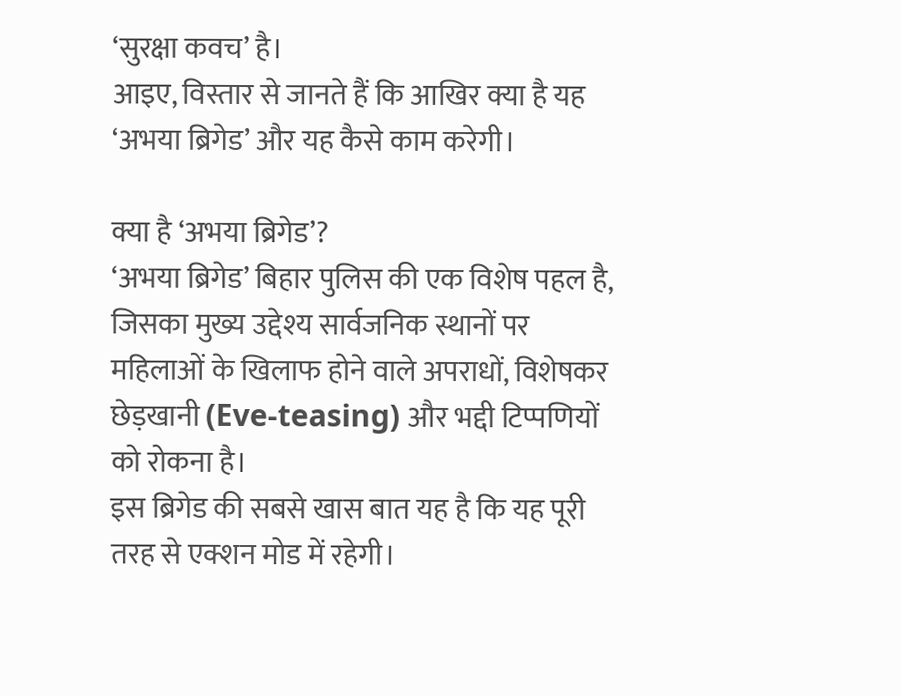‘सुरक्षा कवच’ है।
आइए, विस्तार से जानते हैं कि आखिर क्या है यह ‘अभया ब्रिगेड’ और यह कैसे काम करेगी।

क्या है ‘अभया ब्रिगेड’?
‘अभया ब्रिगेड’ बिहार पुलिस की एक विशेष पहल है, जिसका मुख्य उद्देश्य सार्वजनिक स्थानों पर महिलाओं के खिलाफ होने वाले अपराधों, विशेषकर छेड़खानी (Eve-teasing) और भद्दी टिप्पणियों को रोकना है।
इस ब्रिगेड की सबसे खास बात यह है कि यह पूरी तरह से एक्शन मोड में रहेगी।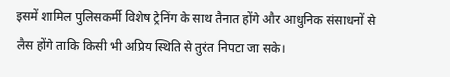इसमें शामिल पुलिसकर्मी विशेष ट्रेनिंग के साथ तैनात होंगे और आधुनिक संसाधनों से लैस होंगे ताकि किसी भी अप्रिय स्थिति से तुरंत निपटा जा सके।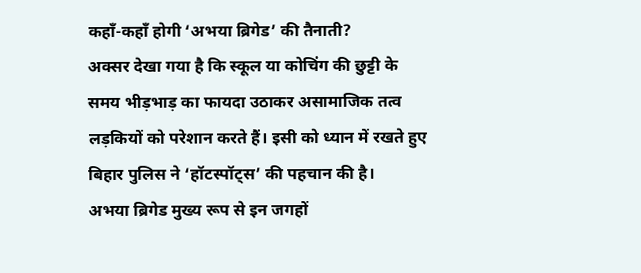कहाँ-कहाँ होगी ‘अभया ब्रिगेड’ की तैनाती?
अक्सर देखा गया है कि स्कूल या कोचिंग की छुट्टी के समय भीड़भाड़ का फायदा उठाकर असामाजिक तत्व लड़कियों को परेशान करते हैं। इसी को ध्यान में रखते हुए बिहार पुलिस ने ‘हॉटस्पॉट्स’ की पहचान की है।
अभया ब्रिगेड मुख्य रूप से इन जगहों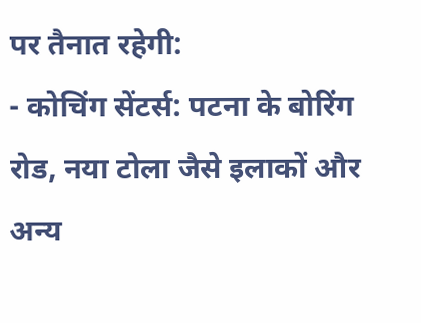पर तैनात रहेगी:
- कोचिंग सेंटर्स: पटना के बोरिंग रोड, नया टोला जैसे इलाकों और अन्य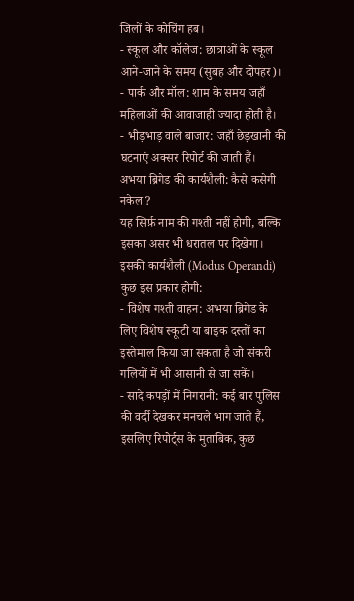जिलों के कोचिंग हब।
- स्कूल और कॉलेज: छात्राओं के स्कूल आने-जाने के समय (सुबह और दोपहर)।
- पार्क और मॉल: शाम के समय जहाँ महिलाओं की आवाजाही ज्यादा होती है।
- भीड़भाड़ वाले बाजार: जहाँ छेड़खानी की घटनाएं अक्सर रिपोर्ट की जाती हैं।
अभया ब्रिगेड की कार्यशैली: कैसे कसेगी नकेल?
यह सिर्फ़ नाम की गश्ती नहीं होगी, बल्कि इसका असर भी धरातल पर दिखेगा। इसकी कार्यशैली (Modus Operandi) कुछ इस प्रकार होगी:
- विशेष गश्ती वाहन: अभया ब्रिगेड के लिए विशेष स्कूटी या बाइक दस्तों का इस्तेमाल किया जा सकता है जो संकरी गलियों में भी आसानी से जा सकें।
- सादे कपड़ों में निगरानी: कई बार पुलिस की वर्दी देखकर मनचले भाग जाते हैं, इसलिए रिपोर्ट्स के मुताबिक, कुछ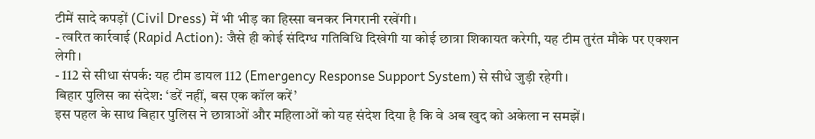टीमें सादे कपड़ों (Civil Dress) में भी भीड़ का हिस्सा बनकर निगरानी रखेंगी।
- त्वरित कार्रवाई (Rapid Action): जैसे ही कोई संदिग्ध गतिविधि दिखेगी या कोई छात्रा शिकायत करेगी, यह टीम तुरंत मौके पर एक्शन लेगी।
- 112 से सीधा संपर्क: यह टीम डायल 112 (Emergency Response Support System) से सीधे जुड़ी रहेगी।
बिहार पुलिस का संदेश: ‘डरें नहीं, बस एक कॉल करें’
इस पहल के साथ बिहार पुलिस ने छात्राओं और महिलाओं को यह संदेश दिया है कि वे अब खुद को अकेला न समझें।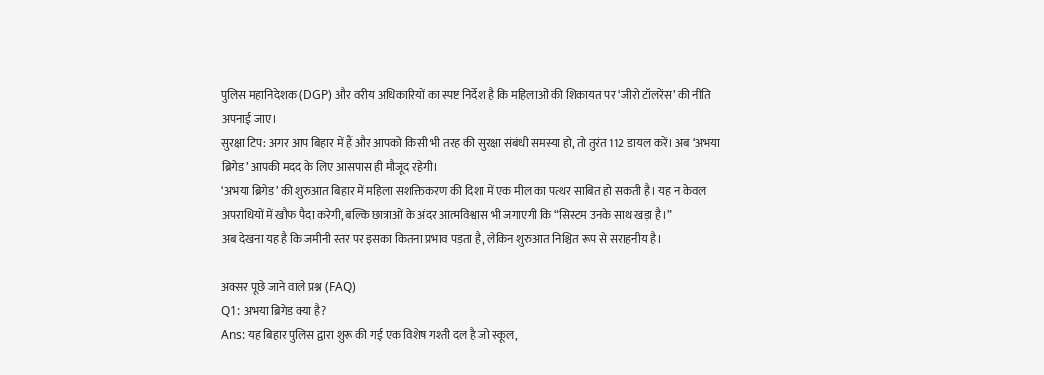पुलिस महानिदेशक (DGP) और वरीय अधिकारियों का स्पष्ट निर्देश है कि महिलाओं की शिकायत पर ‘जीरो टॉलरेंस’ की नीति अपनाई जाए।
सुरक्षा टिप: अगर आप बिहार में हैं और आपको किसी भी तरह की सुरक्षा संबंधी समस्या हो, तो तुरंत 112 डायल करें। अब ‘अभया ब्रिगेड’ आपकी मदद के लिए आसपास ही मौजूद रहेगी।
‘अभया ब्रिगेड’ की शुरुआत बिहार में महिला सशक्तिकरण की दिशा में एक मील का पत्थर साबित हो सकती है। यह न केवल अपराधियों में खौफ पैदा करेगी, बल्कि छात्राओं के अंदर आत्मविश्वास भी जगाएगी कि “सिस्टम उनके साथ खड़ा है।”
अब देखना यह है कि जमीनी स्तर पर इसका कितना प्रभाव पड़ता है, लेकिन शुरुआत निश्चित रूप से सराहनीय है।

अक्सर पूछे जाने वाले प्रश्न (FAQ)
Q1: अभया ब्रिगेड क्या है?
Ans: यह बिहार पुलिस द्वारा शुरू की गई एक विशेष गश्ती दल है जो स्कूल,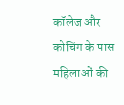कॉलेज और कोचिंग के पास महिलाओं की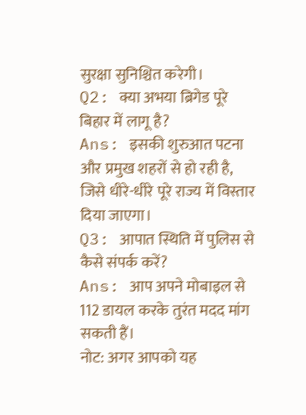सुरक्षा सुनिश्चित करेगी।
Q2: क्या अभया ब्रिगेड पूरे बिहार में लागू है?
Ans: इसकी शुरुआत पटना और प्रमुख शहरों से हो रही है, जिसे धीरे-धीरे पूरे राज्य में विस्तार दिया जाएगा।
Q3: आपात स्थिति में पुलिस से कैसे संपर्क करें?
Ans: आप अपने मोबाइल से 112 डायल करके तुरंत मदद मांग सकती हैं।
नोट: अगर आपको यह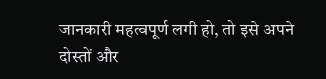जानकारी महत्वपूर्ण लगी हो, तो इसे अपने दोस्तों और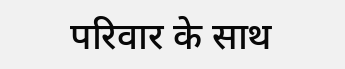परिवार के साथ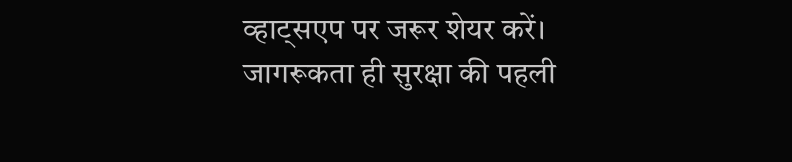व्हाट्सएप पर जरूर शेयर करें। जागरूकता ही सुरक्षा की पहली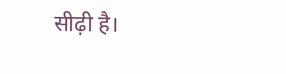सीढ़ी है।